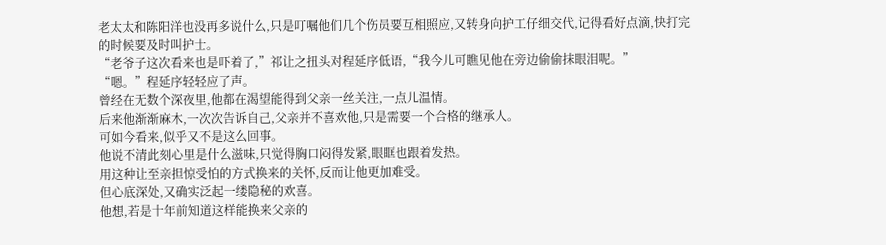老太太和陈阳洋也没再多说什么,只是叮嘱他们几个伤员要互相照应,又转身向护工仔细交代,记得看好点滴,快打完的时候要及时叫护士。
“老爷子这次看来也是吓着了,”祁让之扭头对程延序低语,“我今儿可瞧见他在旁边偷偷抹眼泪呢。”
“嗯。”程延序轻轻应了声。
曾经在无数个深夜里,他都在渴望能得到父亲一丝关注,一点儿温情。
后来他渐渐麻木,一次次告诉自己,父亲并不喜欢他,只是需要一个合格的继承人。
可如今看来,似乎又不是这么回事。
他说不清此刻心里是什么滋味,只觉得胸口闷得发紧,眼眶也跟着发热。
用这种让至亲担惊受怕的方式换来的关怀,反而让他更加难受。
但心底深处,又确实泛起一缕隐秘的欢喜。
他想,若是十年前知道这样能换来父亲的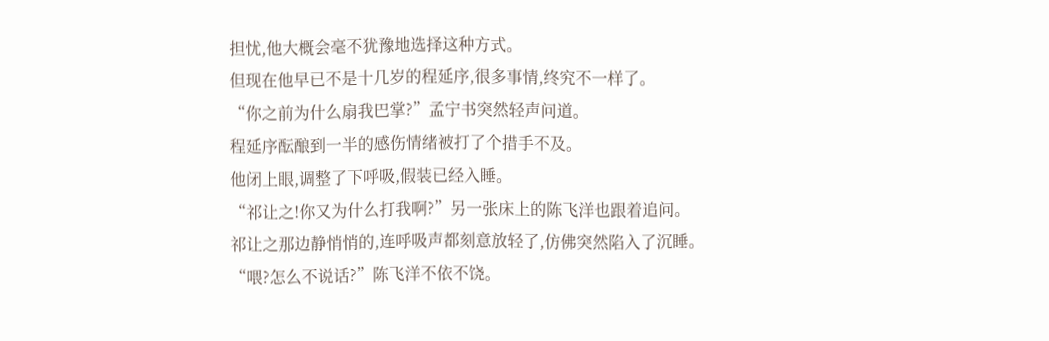担忧,他大概会毫不犹豫地选择这种方式。
但现在他早已不是十几岁的程延序,很多事情,终究不一样了。
“你之前为什么扇我巴掌?”孟宁书突然轻声问道。
程延序酝酿到一半的感伤情绪被打了个措手不及。
他闭上眼,调整了下呼吸,假装已经入睡。
“祁让之!你又为什么打我啊?”另一张床上的陈飞洋也跟着追问。
祁让之那边静悄悄的,连呼吸声都刻意放轻了,仿佛突然陷入了沉睡。
“喂?怎么不说话?”陈飞洋不依不饶。